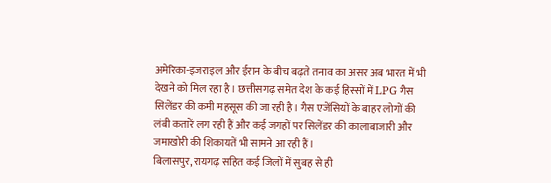अमेरिका-इजराइल और ईरान के बीच बढ़ते तनाव का असर अब भारत में भी देखने को मिल रहा है। छत्तीसगढ़ समेत देश के कई हिस्सों में LPG गैस सिलेंडर की कमी महसूस की जा रही है। गैस एजेंसियों के बाहर लोगों की लंबी कतारें लग रही हैं और कई जगहों पर सिलेंडर की कालाबाजारी और जमाखोरी की शिकायतें भी सामने आ रही हैं।
बिलासपुर, रायगढ़ सहित कई जिलों में सुबह से ही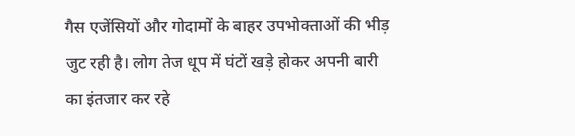गैस एजेंसियों और गोदामों के बाहर उपभोक्ताओं की भीड़ जुट रही है। लोग तेज धूप में घंटों खड़े होकर अपनी बारी का इंतजार कर रहे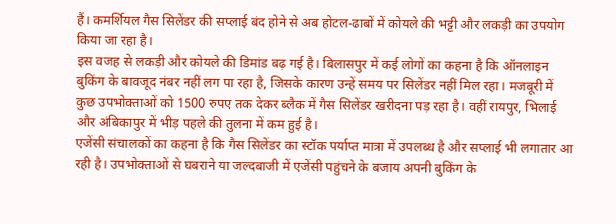हैं। कमर्शियल गैस सिलेंडर की सप्लाई बंद होने से अब होटल-ढाबों में कोयले की भट्टी और लकड़ी का उपयोग किया जा रहा है।
इस वजह से लकड़ी और कोयले की डिमांड बढ़ गई है। बिलासपुर में कई लोगों का कहना है कि ऑनलाइन बुकिंग के बावजूद नंबर नहीं लग पा रहा है, जिसके कारण उन्हें समय पर सिलेंडर नहीं मिल रहा। मजबूरी में कुछ उपभोक्ताओं को 1500 रुपए तक देकर ब्लैक में गैस सिलेंडर खरीदना पड़ रहा है। वहीं रायपुर, भिलाई और अंबिकापुर में भीड़ पहले की तुलना में कम हुई है।
एजेंसी संचालकों का कहना है कि गैस सिलेंडर का स्टॉक पर्याप्त मात्रा में उपलब्ध है और सप्लाई भी लगातार आ रही है। उपभोक्ताओं से घबराने या जल्दबाजी में एजेंसी पहुंचने के बजाय अपनी बुकिंग के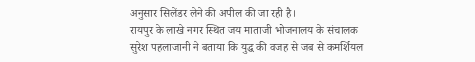अनुसार सिलेंडर लेने की अपील की जा रही है।
रायपुर के लाखे नगर स्थित जय माताजी भोजनालय के संचालक सुरेश पहलाजानी ने बताया कि युद्ध की वजह से जब से कमर्शियल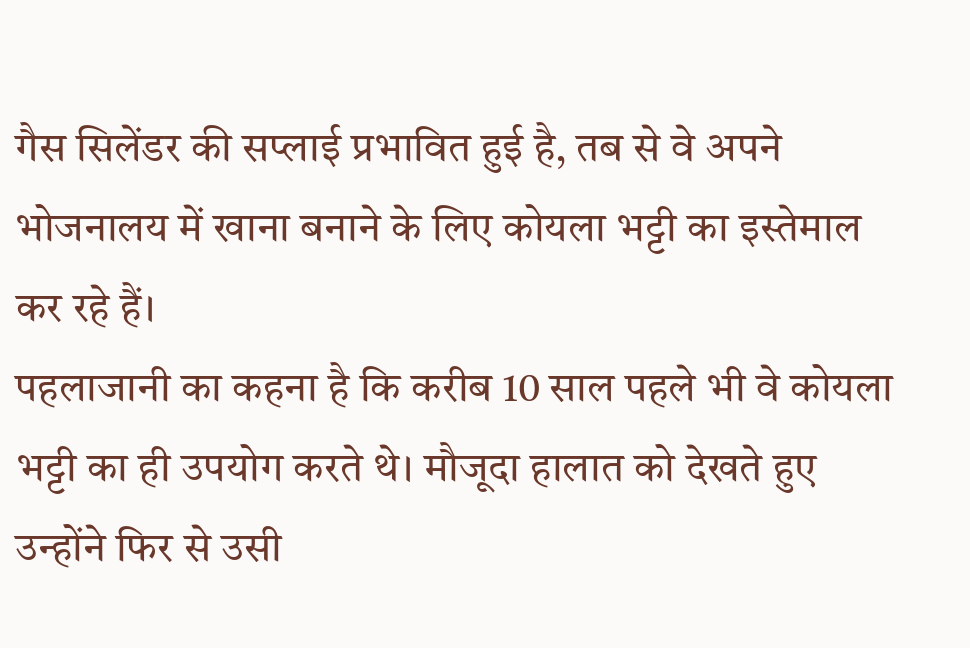गैस सिलेंडर की सप्लाई प्रभावित हुई है, तब से वे अपने भोजनालय में खाना बनाने के लिए कोयला भट्टी का इस्तेमाल कर रहे हैं।
पहलाजानी का कहना है कि करीब 10 साल पहले भी वे कोयला भट्टी का ही उपयोग करते थे। मौजूदा हालात को देखते हुए उन्होंने फिर से उसी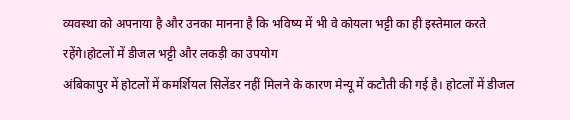व्यवस्था को अपनाया है और उनका मानना है कि भविष्य में भी वे कोयला भट्टी का ही इस्तेमाल करते रहेंगे।होटलों में डीजल भट्टी और लकड़ी का उपयोग
अंबिकापुर में होटलों में कमर्शियल सिलेंडर नहीं मिलने के कारण मेन्यू में कटौती की गई है। होटलों में डीजल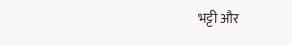भट्टी और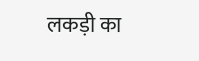लकड़ी का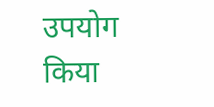उपयोग किया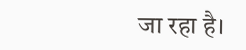जा रहा है।